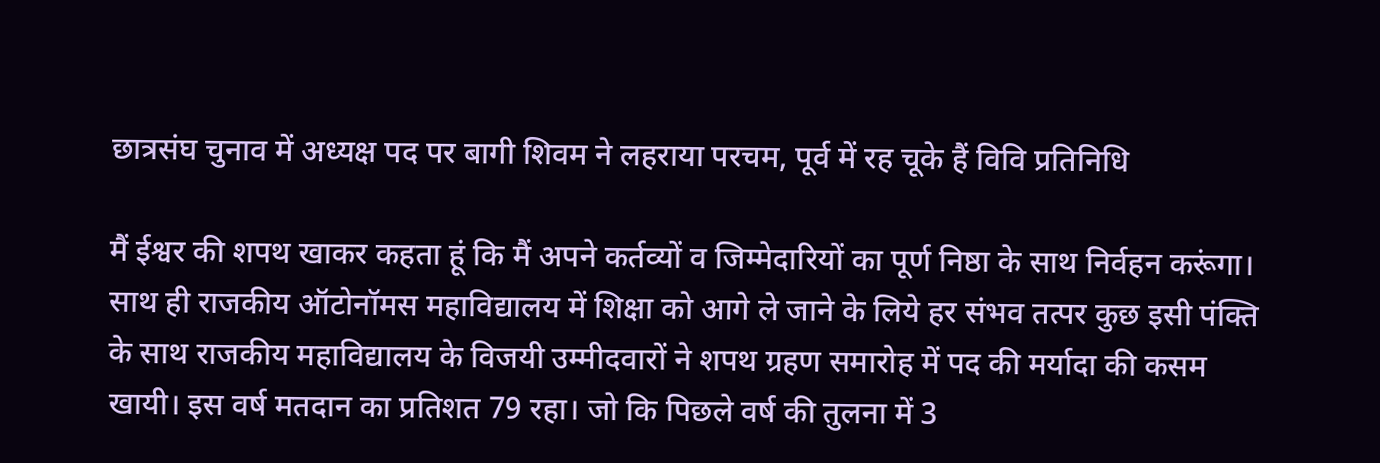छात्रसंघ चुनाव में अध्यक्ष पद पर बागी शिवम ने लहराया परचम, पूर्व में रह चूके हैं विवि प्रतिनिधि

मैं ईश्वर की शपथ खाकर कहता हूं कि मैं अपने कर्तव्यों व जिम्मेदारियों का पूर्ण निष्ठा के साथ निर्वहन करूंगा। साथ ही राजकीय ऑटोनॉमस महाविद्यालय में शिक्षा को आगे ले जाने के लिये हर संभव तत्पर कुछ इसी पंक्ति के साथ राजकीय महाविद्यालय के विजयी उम्मीदवारों ने शपथ ग्रहण समारोह में पद की मर्यादा की कसम खायी। इस वर्ष मतदान का प्रतिशत 79 रहा। जो कि पिछले वर्ष की तुलना में 3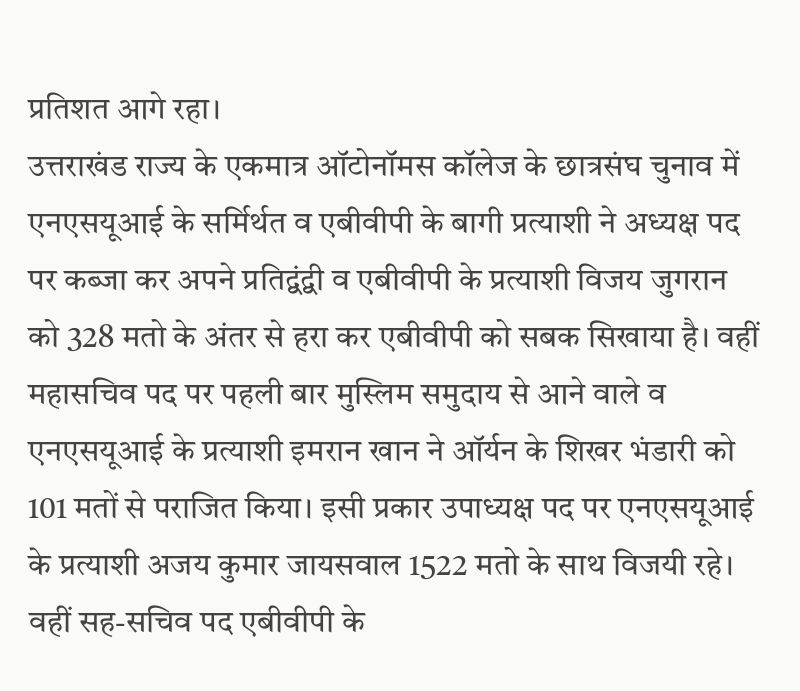प्रतिशत आगे रहा।
उत्तराखंड राज्य के एकमात्र ऑटोनॉमस कॉलेज के छात्रसंघ चुनाव में एनएसयूआई के सर्मिर्थत व एबीवीपी के बागी प्रत्याशी ने अध्यक्ष पद पर कब्जा कर अपने प्रतिद्वंद्वी व एबीवीपी के प्रत्याशी विजय जुगरान को 328 मतो के अंतर से हरा कर एबीवीपी को सबक सिखाया है। वहीं महासचिव पद पर पहली बार मुस्लिम समुदाय से आने वाले व एनएसयूआई के प्रत्याशी इमरान खान ने ऑर्यन के शिखर भंडारी को 101 मतों से पराजित किया। इसी प्रकार उपाध्यक्ष पद पर एनएसयूआई के प्रत्याशी अजय कुमार जायसवाल 1522 मतो के साथ विजयी रहे। वहीं सह-सचिव पद एबीवीपी के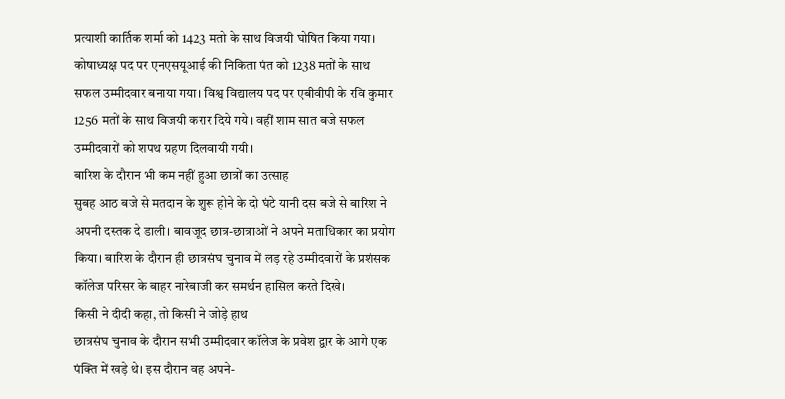प्रत्याशी कार्तिक शर्मा को 1423 मतो के साथ विजयी घोषित किया गया। कोषाध्यक्ष पद पर एनएसयूआई की निकिता पंत को 1238 मतों के साथ सफल उम्मीदवार बनाया गया। विश्व विद्यालय पद पर एबीवीपी के रवि कुमार 1256 मतों के साथ विजयी करार दिये गये। वहीं शाम सात बजे सफल उम्मीदवारों को शपथ ग्रहण दिलवायी गयी।
बारिश के दौरान भी कम नहीं हुआ छात्रों का उत्साह
सुबह आठ बजे से मतदान के शुरू होने के दो घंटे यानी दस बजे से बारिश ने अपनी दस्तक दे डाली। बावजूद छात्र-छात्राओं ने अपने मताधिकार का प्रयोग किया। बारिश के दौरान ही छात्रसंघ चुनाव में लड़ रहे उम्मीदवारों के प्रशंसक कॉलेज परिसर के बाहर नारेबाजी कर समर्थन हासिल करते दिखे।
किसी ने दीदी कहा, तो किसी ने जोड़े हाथ
छात्रसंघ चुनाव के दौरान सभी उम्मीदवार कॉलेज के प्रवेश द्वार के आगे एक पंक्ति में खड़े थे। इस दौरान वह अपने-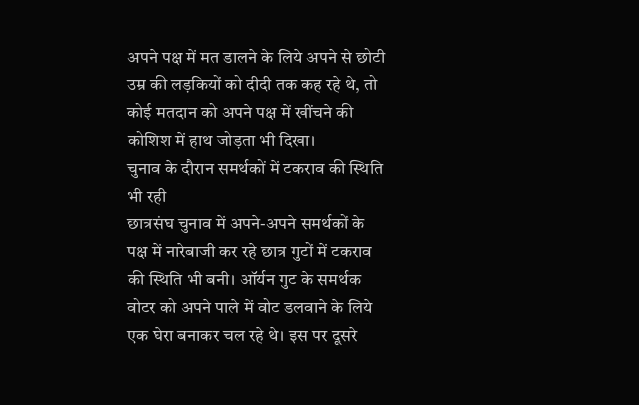अपने पक्ष में मत डालने के लिये अपने से छोटी उम्र की लड़कियों को दीदी तक कह रहे थे, तो कोई मतदान को अपने पक्ष में खींचने की कोशिश में हाथ जोड़ता भी दिखा।
चुनाव के दौरान समर्थकों में टकराव की स्थिति भी रही
छात्रसंघ चुनाव में अपने-अपने समर्थकों के पक्ष में नारेबाजी कर रहे छात्र गुटों में टकराव की स्थिति भी बनी। ऑर्यन गुट के समर्थक वोटर को अपने पाले में वोट डलवाने के लिये एक घेरा बनाकर चल रहे थे। इस पर दूसरे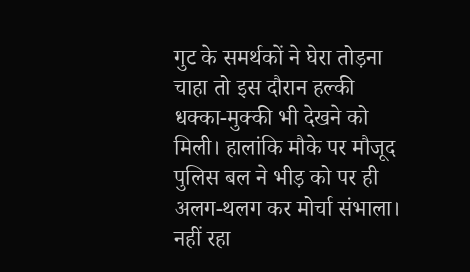गुट के समर्थकों ने घेरा तोड़ना चाहा तो इस दौरान हल्की धक्का-मुक्की भी देखने को मिली। हालांकि मौके पर मौजूद पुलिस बल ने भीड़ को पर ही अलग-थलग कर मोर्चा संभाला।
नहीं रहा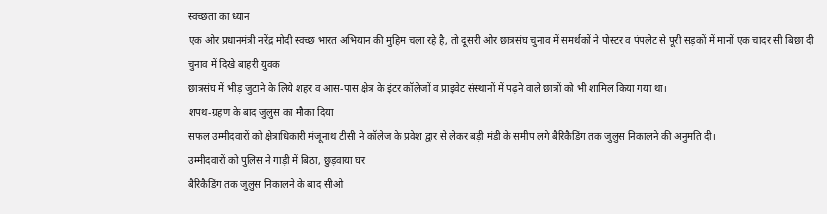स्वच्छता का ध्यान
एक ओर प्रधानमंत्री नरेंद्र मोदी स्वच्छ भारत अभियान की मुहिम चला रहे है, तो दूसरी ओर छात्रसंघ चुनाव में समर्थकों ने पोस्टर व पंपलेट से पूरी सड़कों में मानों एक चादर सी बिछा दी
चुनाव में दिखे बाहरी युवक
छात्रसंघ में भीड़ जुटाने के लिये शहर व आस-पास क्षेत्र के इंटर कॉलेजों व प्राइवेट संस्थानों में पढ़ने वाले छात्रों को भी शामिल किया गया था।
शपथ-ग्रहण के बाद जुलुस का मौका दिया
सफल उम्मीदवारों को क्षेत्राधिकारी मंजूनाथ टीसी ने कॉलेज के प्रवेश द्वार से लेकर बड़ी मंडी के समीप लगे बैरिकैडिंग तक जुलुस निकालने की अनुमति दी।
उम्मीदवारों को पुलिस ने गाड़ी में बिठा, छुड़वाया घर
बैरिकैडिंग तक जुलुस निकालने के बाद सीओ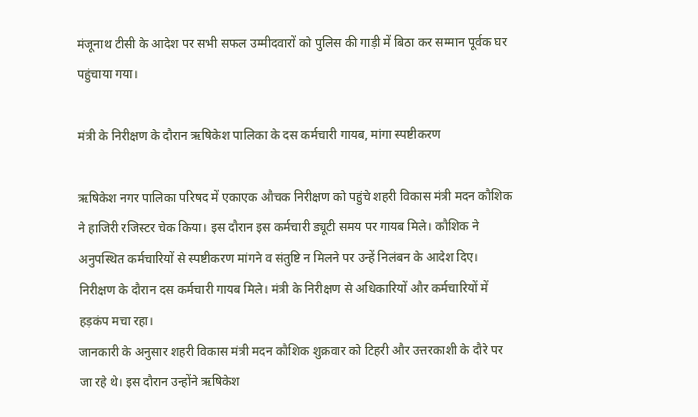मंजूनाथ टीसी के आदेश पर सभी सफल उम्मीदवारों को पुलिस की गाड़ी में बिठा कर सम्मान पूर्वक घर पहुंचाया गया।

मंत्री के निरीक्षण के दौरान ऋषिकेश पालिका के दस कर्मचारी गायब, मांगा स्पष्टीकरण

ऋषिकेश नगर पालिका परिषद में एकाएक औचक निरीक्षण को पहुंचे शहरी विकास मंत्री मदन कौशिक ने हाजिरी रजिस्टर चेक किया। इस दौरान इस कर्मचारी ड्यूटी समय पर गायब मिले। कौशिक ने अनुपस्थित कर्मचारियों से स्पष्टीकरण मांगने व संतुष्टि न मिलने पर उन्हें निलंबन के आदेश दिए। निरीक्षण के दौरान दस कर्मचारी गायब मिले। मंत्री के निरीक्षण से अधिकारियों और कर्मचारियों में हड़कंप मचा रहा।
जानकारी के अनुसार शहरी विकास मंत्री मदन कौशिक शुक्रवार को टिहरी और उत्तरकाशी के दौरे पर जा रहे थे। इस दौरान उन्होंने ऋषिकेश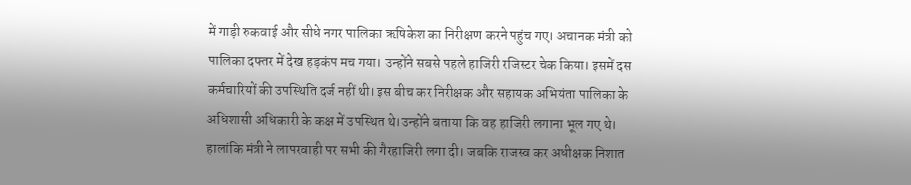में गाड़ी रुकवाई और सीधे नगर पालिका ऋषिकेश का निरीक्षण करने पहुंच गए। अचानक मंत्री को पालिका दफ्तर में देख हड़कंप मच गया। उन्होंने सबसे पहले हाजिरी रजिस्टर चेक किया। इसमें दस कर्मचारियों की उपस्थिति दर्ज नहीं थी। इस बीच कर निरीक्षक और सहायक अभियंता पालिका के अधिशासी अधिकारी के कक्ष में उपस्थित थे।उन्होंने बताया कि वह हाजिरी लगाना भूल गए थे। हालांकि मंत्री ने लापरवाही पर सभी की गैरहाजिरी लगा दी। जबकि राजस्व कर अधीक्षक निशात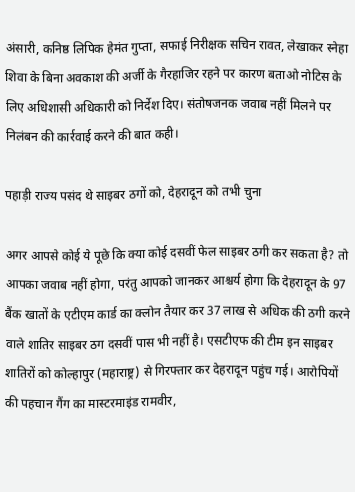अंसारी, कनिष्ठ लिपिक हेमंत गुप्ता, सफाई निरीक्षक सचिन रावत, लेखाकर स्नेहा शिवा के बिना अवकाश की अर्जी के गैरहाजिर रहने पर कारण बताओ नोटिस के लिए अधिशासी अधिकारी को निर्देश दिए। संतोषजनक जवाब नहीं मिलने पर निलंबन की कार्रवाई करने की बात कही।

पहाड़ी राज्य पसंद थे साइबर ठगों को, देहरादून को तभी चुना

अगर आपसे कोई ये पूछे कि क्या कोई दसवीं फेल साइबर ठगी कर सकता है? तो आपका जवाब नहीं होगा, परंतु आपको जानकर आश्चर्य होगा कि देहरादून के 97 बैंक खातों के एटीएम कार्ड का क्लोन तैयार कर 37 लाख से अधिक की ठगी करने वाले शातिर साइबर ठग दसवीं पास भी नहीं है। एसटीएफ की टीम इन साइबर शातिरों को कोल्हापुर (महाराष्ट्र) से गिरफ्तार कर देहरादून पहुंच गई। आरोपियों की पहचान गैंग का मास्टरमाइंड रामवीर,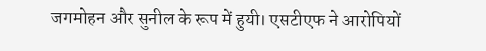जगमोहन और सुनील के रूप में हुयी। एसटीएफ ने आरोपियों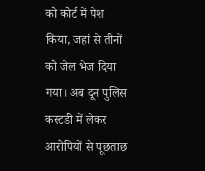को कोर्ट में पेश किया, जहां से तीनों को जेल भेज दिया गया। अब दून पुलिस कस्टडी में लेकर आरोपियों से पूछताछ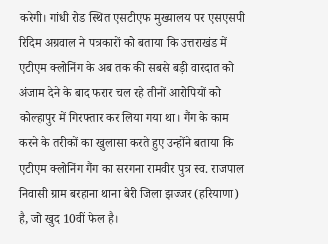करेगी। गांधी रोड स्थित एसटीएफ मुख्यालय पर एसएसपी रिदिम अग्रवाल ने पत्रकारों को बताया कि उत्तराखंड में एटीएम क्लोनिंग के अब तक की सबसे बड़ी वारदात को अंजाम देने के बाद फरार चल रहे तीनों आरोपियों को कोल्हापुर में गिरफ्तार कर लिया गया था। गैंग के काम करने के तरीकों का खुलासा करते हुए उन्होंने बताया कि एटीएम क्लोनिंग गैंग का सरगना रामवीर पुत्र स्व. राजपाल निवासी ग्राम बरहाना थाना बेरी जिला झज्जर (हरियाणा) है, जो खुद 10वीं फेल है।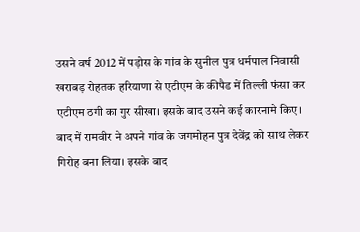उसने वर्ष 2012 में पड़ोस के गांव के सुनील पुत्र धर्मपाल निवासी खराबड़ रोहतक हरियाणा से एटीएम के कीपैड में तिल्ली फंसा कर एटीएम ठगी का गुर सीखा। इसके बाद उसने कई कारनामे किए। बाद में रामवीर ने अपने गांव के जगमोहन पुत्र देवेंद्र को साथ लेकर गिरोह बना लिया। इसके बाद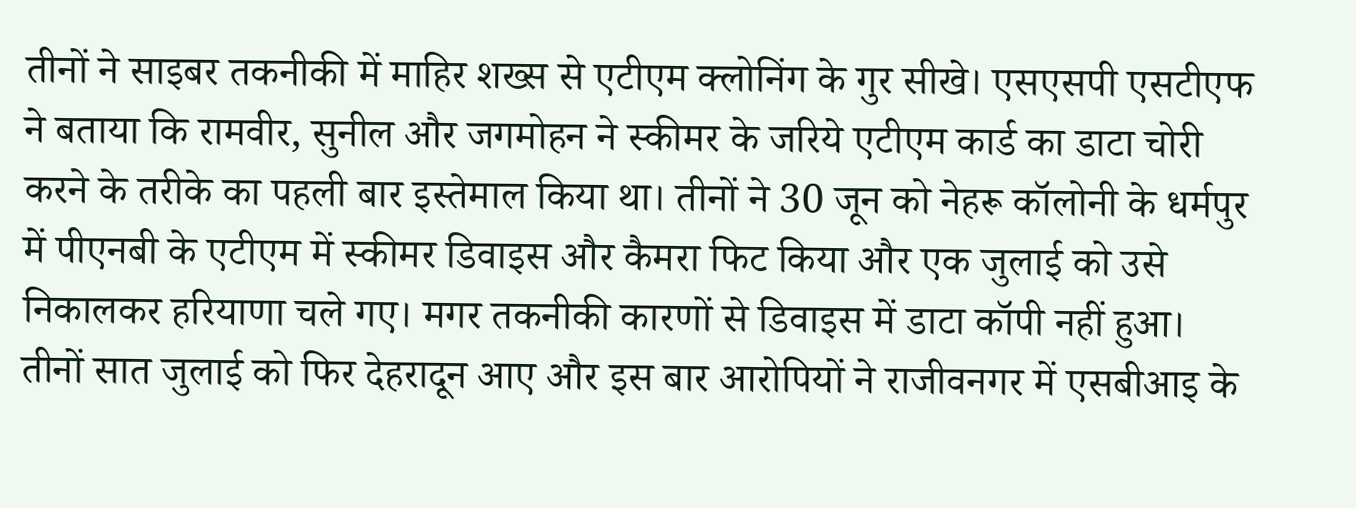तीनों ने साइबर तकनीकी में माहिर शख्स से एटीएम क्लोनिंग के गुर सीखे। एसएसपी एसटीएफ ने बताया कि रामवीर, सुनील और जगमोहन ने स्कीमर के जरिये एटीएम कार्ड का डाटा चोरी करने के तरीके का पहली बार इस्तेमाल किया था। तीनों ने 30 जून को नेहरू कॉलोनी के धर्मपुर में पीएनबी के एटीएम में स्कीमर डिवाइस और कैमरा फिट किया और एक जुलाई को उसे निकालकर हरियाणा चले गए। मगर तकनीकी कारणों से डिवाइस में डाटा कॉपी नहीं हुआ। तीनों सात जुलाई को फिर देहरादून आए और इस बार आरोपियों ने राजीवनगर में एसबीआइ के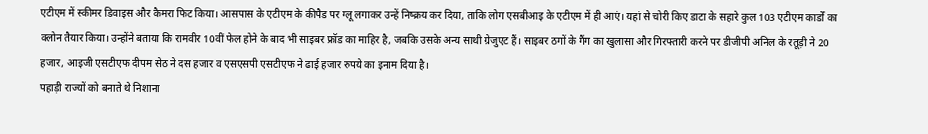एटीएम में स्कीमर डिवाइस और कैमरा फिट किया। आसपास के एटीएम के कीपैड पर ग्लू लगाकर उन्हें निष्क्रय कर दिया, ताकि लोग एसबीआइ के एटीएम में ही आएं। यहां से चोरी किए डाटा के सहारे कुल 103 एटीएम कार्डों का क्लोन तैयार किया। उन्होंने बताया कि रामवीर 10वीं फेल होने के बाद भी साइबर फ्रॉड का माहिर है, जबकि उसके अन्य साथी ग्रेजुएट हैं। साइबर ठगों के गैंग का खुलासा और गिरफ्तारी करने पर डीजीपी अनिल के रतूड़ी ने 20 हजार, आइजी एसटीएफ दीपम सेठ ने दस हजार व एसएसपी एसटीएफ ने ढाई हजार रुपये का इनाम दिया है।
पहाड़ी राज्यों को बनाते थे निशाना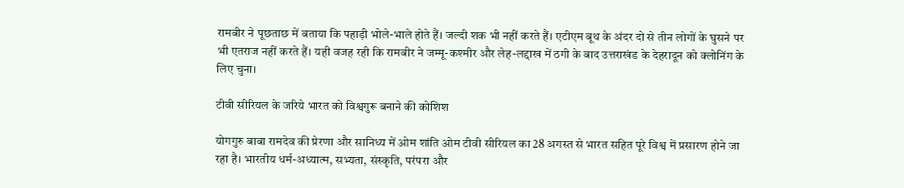रामबीर ने पूछताछ में बताया कि पहाड़ी भोले-भाले होते हैं। जल्दी शक भी नहीं करते हैं। एटीएम बूथ के अंदर दो से तीन लोगों के घुसने पर भी एतराज नहीं करते हैं। यही वजह रही कि रामबीर ने जम्मू-कश्मीर और लेह-लद्दाख में ठगी के बाद उत्तराखंड के देहरादून को क्लोनिंग के लिए चुना।

टीवी सीरियल के जरिये भारत को विश्वगुरू बनाने की कोशिश

योगगुरु बाबा रामदेव की प्रेरणा और सानिध्य में ओम शांति ओम टीवी सीरियल का 28 अगस्त से भारत सहित पूरे विश्व में प्रसारण होने जा रहा है। भारतीय धर्म-अध्यात्म, सभ्यता, संस्कृति, परंपरा और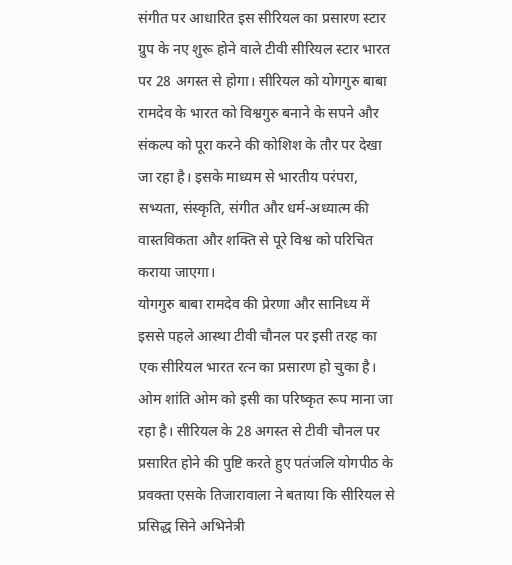संगीत पर आधारित इस सीरियल का प्रसारण स्टार ग्रुप के नए शुरू होने वाले टीवी सीरियल स्टार भारत पर 28 अगस्त से होगा। सीरियल को योगगुरु बाबा रामदेव के भारत को विश्वगुरु बनाने के सपने और संकल्प को पूरा करने की कोशिश के तौर पर देखा जा रहा है। इसके माध्यम से भारतीय परंपरा, सभ्यता, संस्कृति, संगीत और धर्म-अध्यात्म की वास्तविकता और शक्ति से पूरे विश्व को परिचित कराया जाएगा।
योगगुरु बाबा रामदेव की प्रेरणा और सानिध्य में इससे पहले आस्था टीवी चौनल पर इसी तरह का एक सीरियल भारत रत्न का प्रसारण हो चुका है। ओम शांति ओम को इसी का परिष्कृत रूप माना जा रहा है। सीरियल के 28 अगस्त से टीवी चौनल पर प्रसारित होने की पुष्टि करते हुए पतंजलि योगपीठ के प्रवक्ता एसके तिजारावाला ने बताया कि सीरियल से प्रसिद्ध सिने अभिनेत्री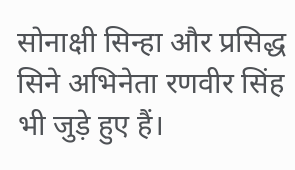सोनाक्षी सिन्हा और प्रसिद्ध सिने अभिनेता रणवीर सिंह भी जुड़े हुए हैं।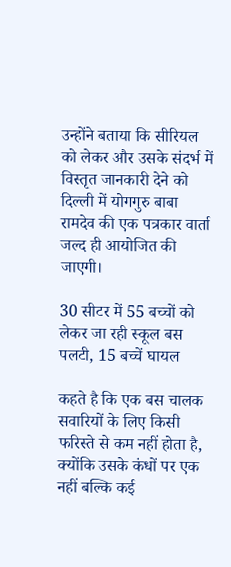उन्होंने बताया कि सीरियल को लेकर और उसके संदर्भ में विस्तृत जानकारी देने को दिल्ली में योगगुरु बाबा रामदेव की एक पत्रकार वार्ता जल्द ही आयोजित की जाएगी।

30 सीटर में 55 बच्चों को लेकर जा रही स्कूल बस पलटी, 15 बच्चें घायल

कहते है कि एक बस चालक सवारियों के लिए किसी फरिस्ते से कम नहीं होता है, क्योंकि उसके कंधों पर एक नहीं बल्कि कई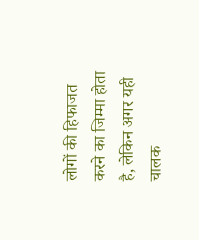लोगों की हिफाजत करने का जिम्मा होता है, लेकिन अगर यही चालक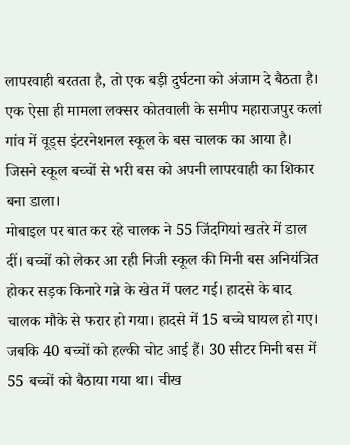लापरवाही बरतता है, तो एक बड़ी दुर्घटना को अंजाम दे बैठता है। एक ऐसा ही मामला लक्सर कोतवाली के समीप महाराजपुर कलां गांव में वूड्स इंटरनेशनल स्कूल के बस चालक का आया है। जिसने स्कूल बच्चों से भरी बस को अपनी लापरवाही का शिकार बना डाला।
मोबाइल पर बात कर रहे चालक ने 55 जिंदगियां खतरे में डाल दीं। बच्चों को लेकर आ रही निजी स्कूल की मिनी बस अनियंत्रित होकर सड़क किनारे गन्ने के खेत में पलट गई। हादसे के बाद चालक मौके से फरार हो गया। हादसे में 15 बच्चे घायल हो गए। जबकि 40 बच्चों को हल्की चोट आई हैं। 30 सीटर मिनी बस में 55 बच्चों को बैठाया गया था। चीख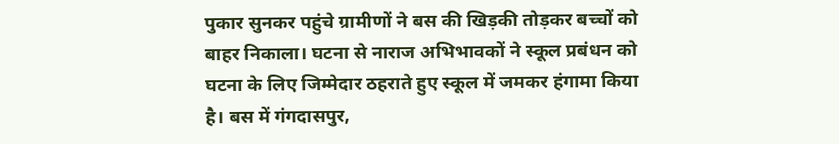पुकार सुनकर पहुंचे ग्रामीणों ने बस की खिड़की तोड़कर बच्चों को बाहर निकाला। घटना से नाराज अभिभावकों ने स्कूल प्रबंधन को घटना के लिए जिम्मेदार ठहराते हुए स्कूल में जमकर हंगामा किया है। बस में गंगदासपुर,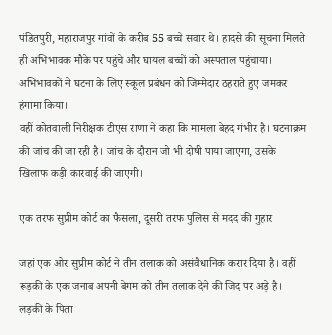पंडितपुरी, महाराजपुर गांवों के करीब 55 बच्चे सवार थे। हादसे की सूचना मिलते ही अभिभावक मौके पर पहुंचे और घायल बच्चों को अस्पताल पहुंचाया। अभिभावकों ने घटना के लिए स्कूल प्रबंधन को जिम्मेदार ठहराते हुए जमकर हंगामा किया।
वहीं कोतवाली निरीक्षक टीएस राणा ने कहा कि मामला बेहद गंभीर है। घटनाक्रम की जांच की जा रही है। जांच के दौरान जो भी दोषी पाया जाएगा, उसके खिलाफ कड़ी कारवाई की जाएगी।

एक तरफ सुप्रीम कोर्ट का फैसला, दूसरी तरफ पुलिस से मदद की गुहार

जहां एक ओर सुप्रीम कोर्ट ने तीन तलाक को असंवैधानिक करार दिया है। वहीं रूड़की के एक जनाब अपनी बेगम को तीन तलाक देने की जिद पर अड़े है। लड़की के पिता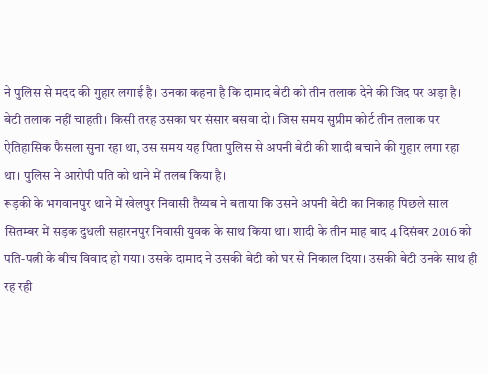ने पुलिस से मदद की गुहार लगाई है। उनका कहना है कि दामाद बेटी को तीन तलाक देने की जिद पर अड़ा है। बेटी तलाक नहीं चाहती। किसी तरह उसका घर संसार बसवा दो। जिस समय सुप्रीम कोर्ट तीन तलाक पर ऐतिहासिक फैसला सुना रहा था, उस समय यह पिता पुलिस से अपनी बेटी की शादी बचाने की गुहार लगा रहा था। पुलिस ने आरोपी पति को थाने में तलब किया है।
रूड़की के भगवानपुर थाने में खेलपुर निवासी तैय्यब ने बताया कि उसने अपनी बेटी का निकाह पिछले साल सितम्बर में सड़क दुधली सहारनपुर निवासी युवक के साथ किया था। शादी के तीन माह बाद 4 दिसंबर 2016 को पति-पत्नी के बीच विवाद हो गया। उसके दामाद ने उसकी बेटी को घर से निकाल दिया। उसकी बेटी उनके साथ ही रह रही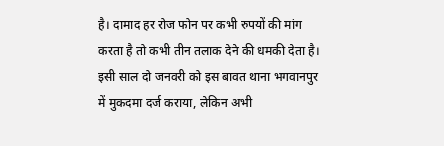है। दामाद हर रोज फोन पर कभी रुपयों की मांग करता है तो कभी तीन तलाक देने की धमकी देता है। इसी साल दो जनवरी को इस बावत थाना भगवानपुर में मुकदमा दर्ज कराया, लेकिन अभी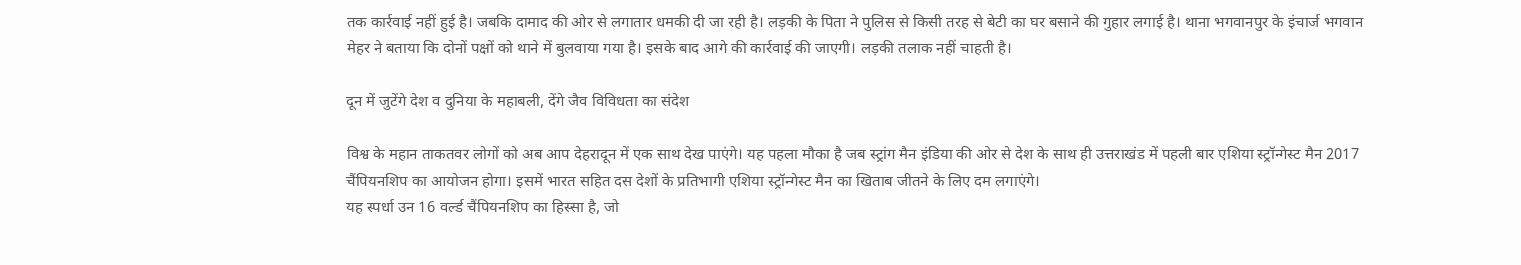तक कार्रवाई नहीं हुई है। जबकि दामाद की ओर से लगातार धमकी दी जा रही है। लड़की के पिता ने पुलिस से किसी तरह से बेटी का घर बसाने की गुहार लगाई है। थाना भगवानपुर के इंचार्ज भगवान मेहर ने बताया कि दोनों पक्षों को थाने में बुलवाया गया है। इसके बाद आगे की कार्रवाई की जाएगी। लड़की तलाक नहीं चाहती है।

दून में जुटेंगे देश व दुनिया के महाबली, देंगे जैव विविधता का संदेश

विश्व के महान ताकतवर लोगों को अब आप देहरादून में एक साथ देख पाएंगे। यह पहला मौका है जब स्ट्रांग मैन इंडिया की ओर से देश के साथ ही उत्तराखंड में पहली बार एशिया स्ट्रॉन्गेस्ट मैन 2017 चैंपियनशिप का आयोजन होगा। इसमें भारत सहित दस देशों के प्रतिभागी एशिया स्ट्रॉन्गेस्ट मैन का खिताब जीतने के लिए दम लगाएंगे।
यह स्पर्धा उन 16 वर्ल्ड चैंपियनशिप का हिस्सा है, जो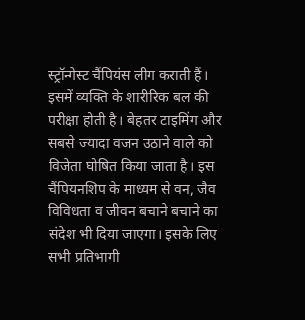स्ट्रॉन्गेस्ट चैंपियंस लीग कराती हैं। इसमें व्यक्ति के शारीरिक बल की परीक्षा होती है। बेहतर टाइमिंग और सबसे ज्यादा वजन उठाने वाले को विजेता घोषित किया जाता है। इस चैंपियनशिप के माध्यम से वन, जैव विविधता व जीवन बचाने बचाने का संदेश भी दिया जाएगा। इसके लिए सभी प्रतिभागी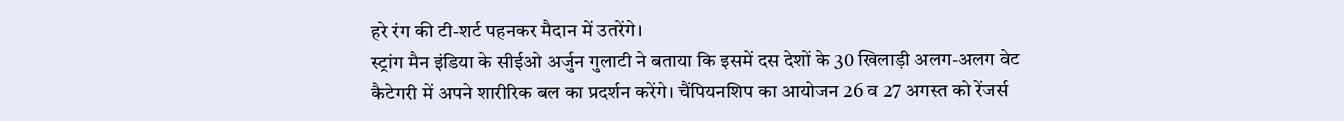हरे रंग की टी-शर्ट पहनकर मैदान में उतरेंगे।
स्ट्रांग मैन इंडिया के सीईओ अर्जुन गुलाटी ने बताया कि इसमें दस देशों के 30 खिलाड़ी अलग-अलग वेट कैटेगरी में अपने शारीरिक बल का प्रदर्शन करेंगे। चैंपियनशिप का आयोजन 26 व 27 अगस्त को रेंजर्स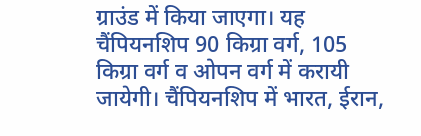ग्राउंड में किया जाएगा। यह चैंपियनशिप 90 किग्रा वर्ग, 105 किग्रा वर्ग व ओपन वर्ग में करायी जायेगी। चैंपियनशिप में भारत, ईरान,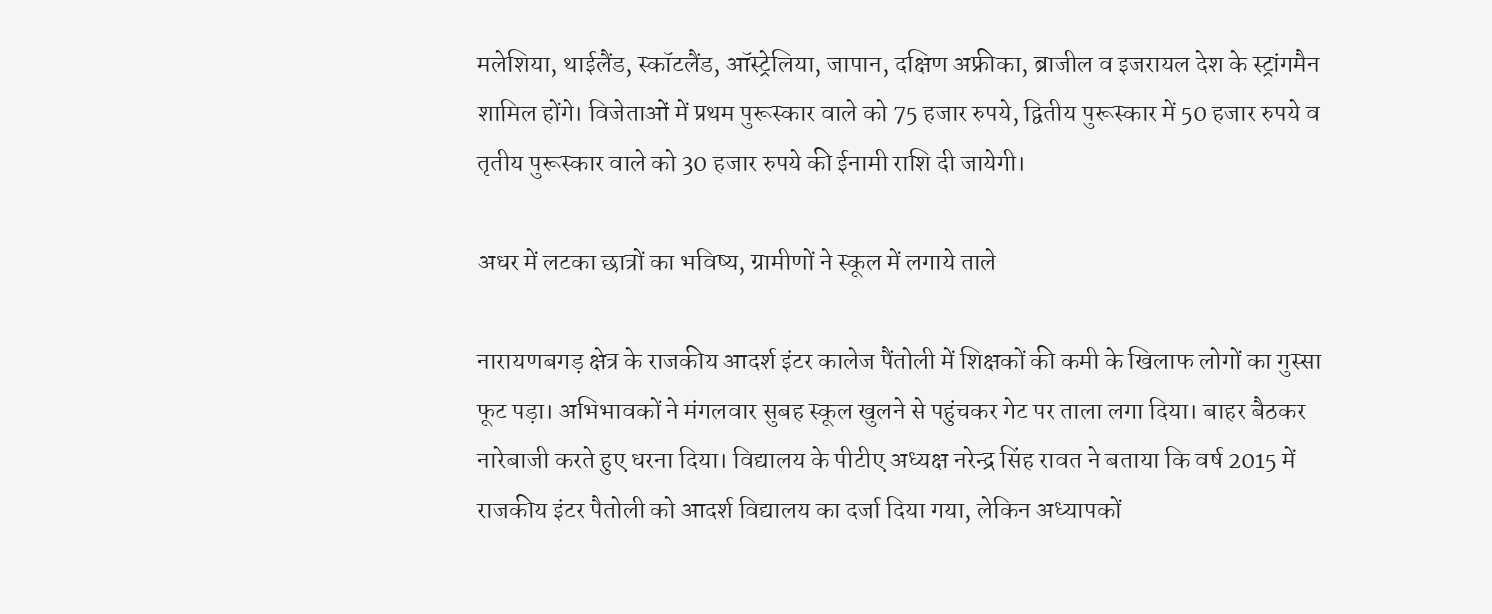मलेशिया, थाईलैंड, स्कॉटलैंड, ऑस्ट्रेलिया, जापान, दक्षिण अफ्रीका, ब्राजील व इजरायल देश के स्ट्रांगमैन शामिल होंगे। विजेताओं में प्रथम पुरूस्कार वाले को 75 हजार रुपये, द्वितीय पुरूस्कार में 50 हजार रुपये व तृतीय पुरूस्कार वाले को 30 हजार रुपये की ईनामी राशि दी जायेगी।

अधर में लटका छात्रों का भविष्य, ग्रामीणों ने स्कूल में लगाये ताले

नारायणबगड़ क्षेत्र के राजकीय आदर्श इंटर कालेज पैंतोली में शिक्षकों की कमी के खिलाफ लोगों का गुस्सा फूट पड़ा। अभिभावकों ने मंगलवार सुबह स्कूल खुलने से पहुंचकर गेट पर ताला लगा दिया। बाहर बैठकर नारेबाजी करते हुए धरना दिया। विद्यालय के पीटीए अध्यक्ष नरेन्द्र सिंह रावत ने बताया कि वर्ष 2015 में राजकीय इंटर पैतोली को आदर्श विद्यालय का दर्जा दिया गया, लेकिन अध्यापकों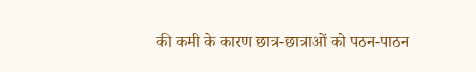की कमी के कारण छात्र-छात्राओं को पठन-पाठन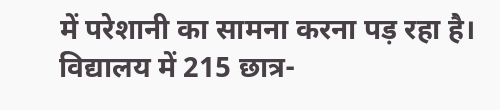में परेशानी का सामना करना पड़ रहा है। विद्यालय में 215 छात्र-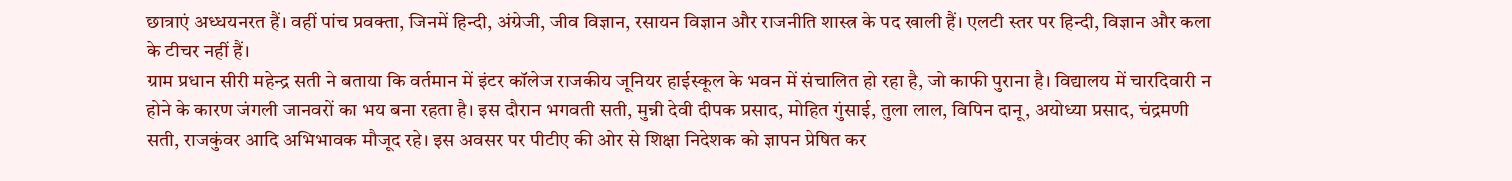छात्राएं अध्धयनरत हैं। वहीं पांच प्रवक्ता, जिनमें हिन्दी, अंग्रेजी, जीव विज्ञान, रसायन विज्ञान और राजनीति शास्त्र के पद खाली हैं। एलटी स्तर पर हिन्दी, विज्ञान और कला के टीचर नहीं हैं।
ग्राम प्रधान सीरी महेन्द्र सती ने बताया कि वर्तमान में इंटर कॉलेज राजकीय जूनियर हाईस्कूल के भवन में संचालित हो रहा है, जो काफी पुराना है। विद्यालय में चारदिवारी न होने के कारण जंगली जानवरों का भय बना रहता है। इस दौरान भगवती सती, मुन्नी देवी दीपक प्रसाद, मोहित गुंसाई, तुला लाल, विपिन दानू, अयोध्या प्रसाद, चंद्रमणी सती, राजकुंवर आदि अभिभावक मौजूद रहे। इस अवसर पर पीटीए की ओर से शिक्षा निदेशक को ज्ञापन प्रेषित कर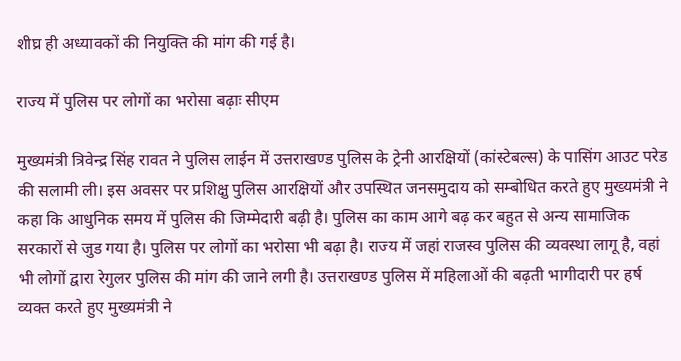शीघ्र ही अध्यावकों की नियुक्ति की मांग की गई है।

राज्य में पुलिस पर लोगों का भरोसा बढ़ाः सीएम

मुख्यमंत्री त्रिवेन्द्र सिंह रावत ने पुलिस लाईन में उत्तराखण्ड पुलिस के ट्रेनी आरक्षियों (कांस्टेबल्स) के पासिंग आउट परेड की सलामी ली। इस अवसर पर प्रशिक्षु पुलिस आरक्षियों और उपस्थित जनसमुदाय को सम्बोधित करते हुए मुख्यमंत्री ने कहा कि आधुनिक समय में पुलिस की जिम्मेदारी बढ़ी है। पुलिस का काम आगे बढ़ कर बहुत से अन्य सामाजिक सरकारों से जुड गया है। पुलिस पर लोगों का भरोसा भी बढ़ा है। राज्य में जहां राजस्व पुलिस की व्यवस्था लागू है, वहां भी लोगों द्वारा रेगुलर पुलिस की मांग की जाने लगी है। उत्तराखण्ड पुलिस में महिलाओं की बढ़ती भागीदारी पर हर्ष व्यक्त करते हुए मुख्यमंत्री ने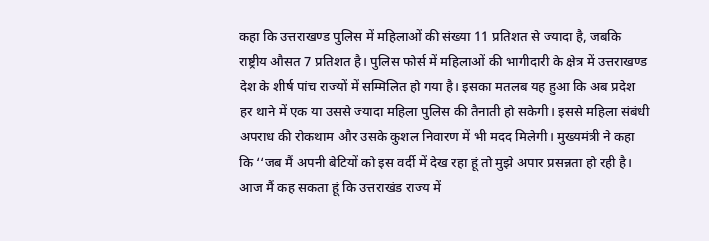कहा कि उत्तराखण्ड पुलिस में महिलाओं की संख्या 11 प्रतिशत से ज्यादा है, जबकि राष्ट्रीय औसत 7 प्रतिशत है। पुलिस फोर्स में महिलाओं की भागीदारी के क्षेत्र में उत्तराखण्ड देश के शीर्ष पांच राज्यों में सम्मिलित हो गया है। इसका मतलब यह हुआ कि अब प्रदेश हर थाने में एक या उससे ज्यादा महिला पुलिस की तैनाती हो सकेगी। इससे महिला संबंधी अपराध की रोकथाम और उसके कुशल निवारण में भी मदद मिलेगी। मुख्यमंत्री ने कहा कि ‘‘जब मैं अपनी बेटियों को इस वर्दी में देख रहा हूं तो मुझे अपार प्रसन्नता हो रही है। आज मैं कह सकता हूं कि उत्तराखंड राज्य में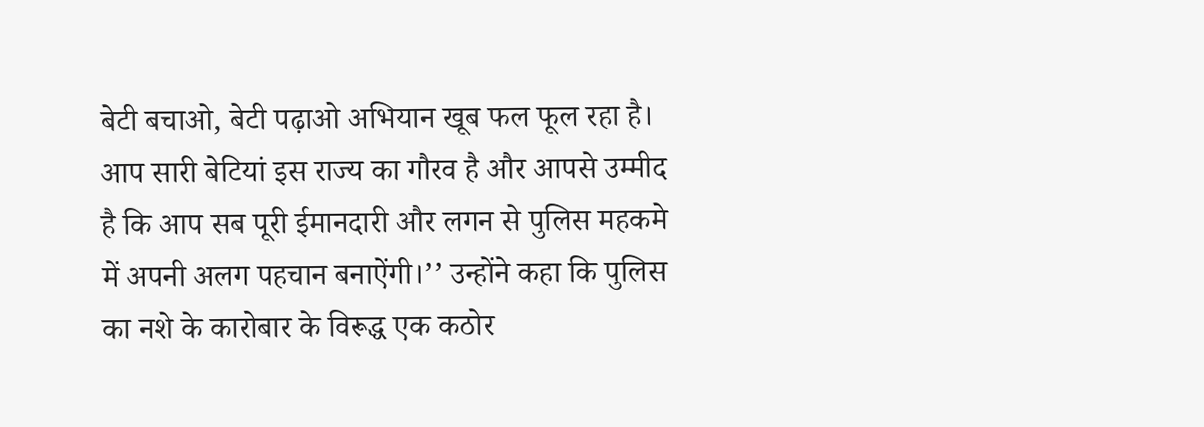बेटी बचाओ, बेटी पढ़ाओ अभियान खूब फल फूल रहा है। आप सारी बेटियां इस राज्य का गौरव है और आपसे उम्मीद है कि आप सब पूरी ईमानदारी और लगन से पुलिस महकमे में अपनी अलग पहचान बनाऐंगी।’’ उन्होंने कहा कि पुलिस का नशे के कारोबार के विरूद्ध एक कठोर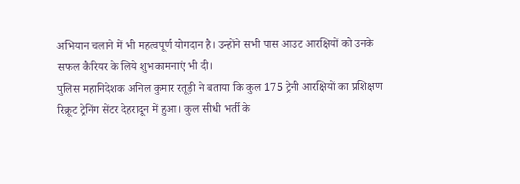अभियान चलाने में भी महत्वपूर्ण योगदान है। उन्होंने सभी पास आउट आरक्षियों को उनके सफल कैरियर के लिये शुभकामनाएं भी दी।
पुलिस महानिदेशक अनिल कुमार रतूड़ी ने बताया कि कुल 175 ट्रेनी आरक्षियों का प्रशिक्षण रिक्रूट ट्रेनिंग सेंटर देहरादून में हुआ। कुल सीधी भर्ती के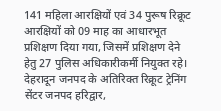141 महिला आरक्षियों एवं 34 पुरूष रिक्रूट आरक्षियों को 09 माह का आधारभूत प्रशिक्षण दिया गया, जिसमें प्रशिक्षण देने हेतु 27 पुलिस अधिकारीकर्मी नियुक्त रहे। देहरादून जनपद के अतिरिक्त रिक्रूट ट्रेनिंग सेंटर जनपद हरिद्वार,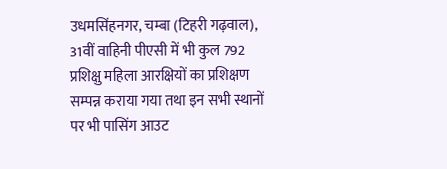उधमसिंहनगर, चम्बा (टिहरी गढ़वाल), 31वीं वाहिनी पीएसी में भी कुल 792 प्रशिक्षु महिला आरक्षियों का प्रशिक्षण सम्पन्न कराया गया तथा इन सभी स्थानों पर भी पासिंग आउट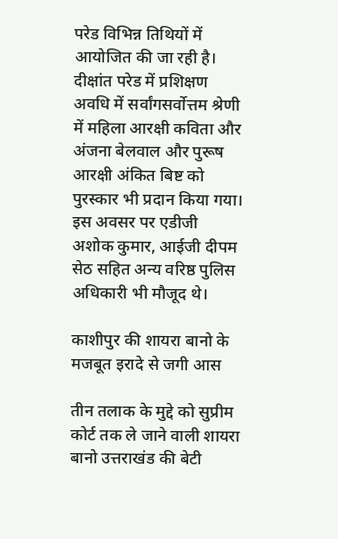परेड विभिन्न तिथियों में आयोजित की जा रही है। दीक्षांत परेड में प्रशिक्षण अवधि में सर्वांगसर्वोत्तम श्रेणी में महिला आरक्षी कविता और अंजना बेलवाल और पुरूष आरक्षी अंकित बिष्ट को पुरस्कार भी प्रदान किया गया। इस अवसर पर एडीजी अशोक कुमार, आईजी दीपम सेठ सहित अन्य वरिष्ठ पुलिस अधिकारी भी मौजूद थे।

काशीपुर की शायरा बानो के मजबूत इरादे से जगी आस

तीन तलाक के मुद्दे को सुप्रीम कोर्ट तक ले जाने वाली शायरा बानो उत्तराखंड की बेटी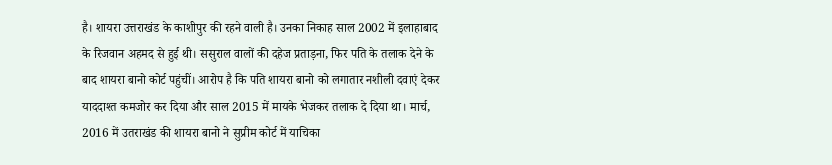है। शायरा उत्तराखंड के काशीपुर की रहने वाली है। उनका निकाह साल 2002 में इलाहाबाद के रिजवान अहमद से हुई थी। ससुराल वालों की दहेज प्रताड़ना, फिर पति के तलाक देने के बाद शायरा बानो कोर्ट पहुंचीं। आरोप है कि पति शायरा बानो को लगातार नशीली दवाएं देकर याददाश्त कमजोर कर दिया और साल 2015 में मायके भेजकर तलाक दे दिया था। मार्च, 2016 में उतराखंड की शायरा बानो ने सुप्रीम कोर्ट में याचिका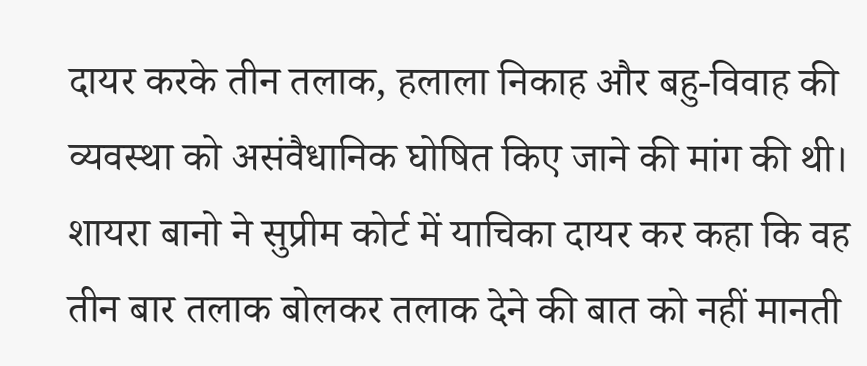दायर करके तीन तलाक, हलाला निकाह और बहु-विवाह की व्यवस्था को असंवैधानिक घोषित किए जाने की मांग की थी।
शायरा बानो ने सुप्रीम कोर्ट में याचिका दायर कर कहा कि वह तीन बार तलाक बोलकर तलाक देने की बात को नहीं मानती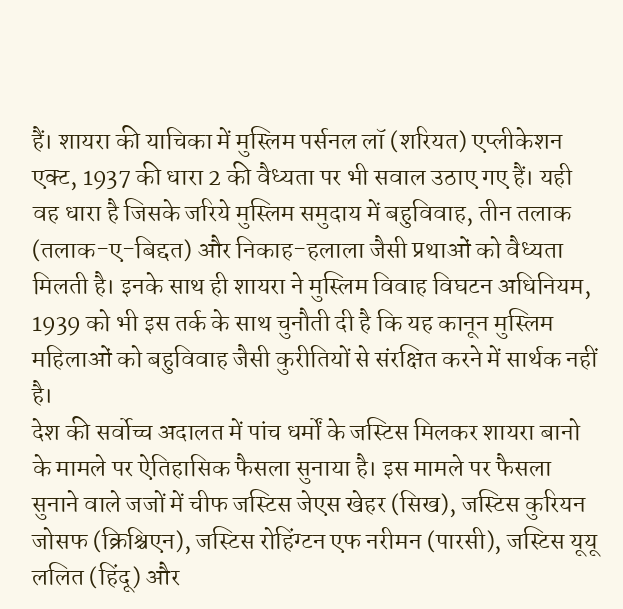हैं। शायरा की याचिका में मुस्लिम पर्सनल लॉ (शरियत) एप्लीकेशन एक्ट, 1937 की धारा 2 की वैध्यता पर भी सवाल उठाए गए हैं। यही वह धारा है जिसके जरिये मुस्लिम समुदाय में बहुविवाह, तीन तलाक (तलाक-ए-बिद्दत) और निकाह-हलाला जैसी प्रथाओं को वैध्यता मिलती है। इनके साथ ही शायरा ने मुस्लिम विवाह विघटन अधिनियम, 1939 को भी इस तर्क के साथ चुनौती दी है कि यह कानून मुस्लिम महिलाओं को बहुविवाह जैसी कुरीतियों से संरक्षित करने में सार्थक नहीं है।
देश की सर्वोच्च अदालत में पांच धर्मों के जस्टिस मिलकर शायरा बानो के मामले पर ऐतिहासिक फैसला सुनाया है। इस मामले पर फैसला सुनाने वाले जजों में चीफ जस्टिस जेएस खेहर (सिख), जस्टिस कुरियन जोसफ (क्रिश्चिएन), जस्टिस रोहिंग्टन एफ नरीमन (पारसी), जस्टिस यूयू ललित (हिंदू) और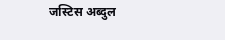जस्टिस अब्दुल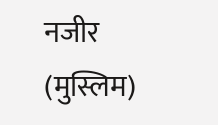नजीर (मुस्लिम)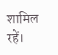शामिल रहें।